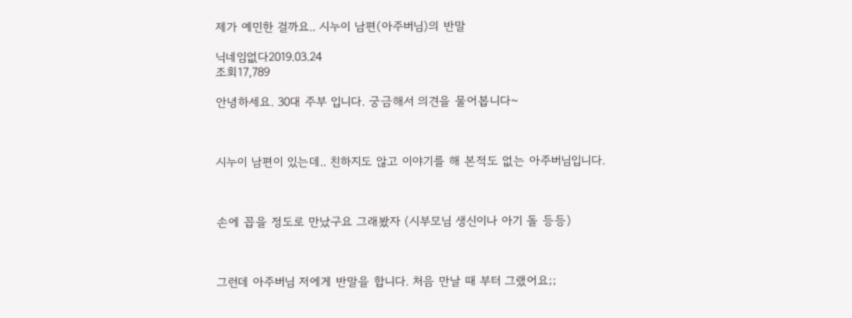제가 예민한 걸까요.. 시누이 남편(아주버님)의 반말

닉네임없다2019.03.24
조회17,789

안녕하세요. 30대 주부 입니다. 궁금해서 의견을 물어봅니다~



시누이 남편이 있는데.. 친하지도 않고 이야기를 해 본적도 없는 아주버님입니다.



손에 꼽을 정도로 만났구요 그래봤자 (시부모님 생신이나 아기 돌 등등)



그런데 아주버님 저에게 반말을 합니다. 처음 만날 때 부터 그랬어요;;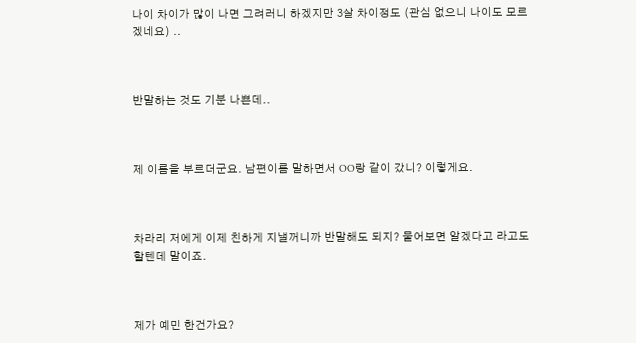나이 차이가 많이 나면 그려러니 하겠지만 3살 차이정도 (관심 없으니 나이도 모르겠네요) ..



반말하는 것도 기분 나쁜데..



제 이름을 부르더군요. 남편이름 말하면서 OO랑 같이 갔니? 이렇게요.



차라리 저에게 이제 친하게 지낼꺼니까 반말해도 되지? 물어보면 알겠다고 라고도 할텐데 말이죠.



제가 예민 한건가요?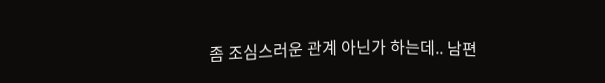좀 조심스러운 관계 아닌가 하는데.. 남편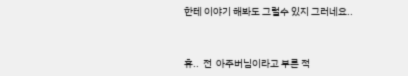한테 이야기 해봐도 그럴수 있지 그러네요..



휴..  전  아주버님이라고 부른 적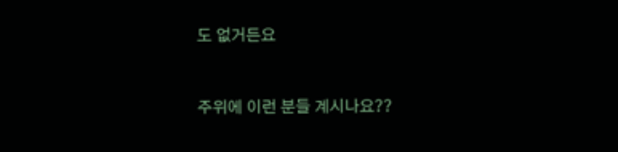도 없거든요



주위에 이런 분들 계시나요??